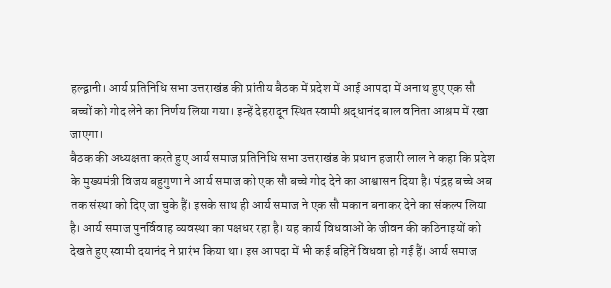हल्द्वानी। आर्य प्रतिनिधि सभा उत्तराखंड की प्रांतीय बैठक में प्रदेश में आई आपदा में अनाथ हुए एक सौ बच्चों को गोद लेने का निर्णय लिया गया। इन्हें देहरादून स्थित स्वामी श्रद्धानंद बाल वनिता आश्रम में रखा जाएगा।
बैठक की अध्यक्षता करते हुए आर्य समाज प्रतिनिधि सभा उत्तराखंड के प्रधान हजारी लाल ने कहा कि प्रदेश के मुख्यमंत्री विजय बहुगुणा ने आर्य समाज को एक सौ बच्चे गोद देने का आश्वासन दिया है। पंद्रह बच्चे अब तक संस्था को दिए जा चुके हैं। इसके साथ ही आर्य समाज ने एक सौ मकान बनाकर देने का संकल्प लिया है। आर्य समाज पुनर्विवाह व्यवस्था का पक्षधर रहा है। यह कार्य विधवाओं के जीवन की कठिनाइयों को देखते हुए स्वामी दयानंद ने प्रारंभ किया था। इस आपदा में भी कई बहिनें विधवा हो गई हैं। आर्य समाज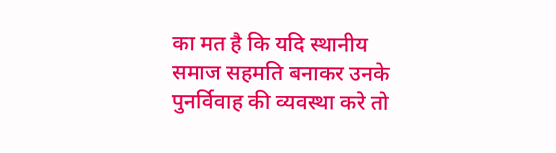का मत है कि यदि स्थानीय समाज सहमति बनाकर उनके पुनर्विवाह की व्यवस्था करे तो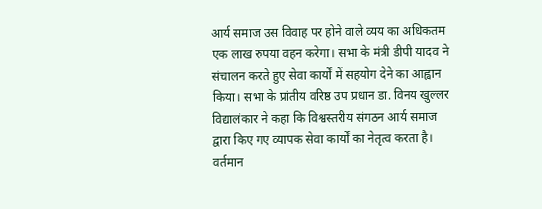आर्य समाज उस विवाह पर होने वाले व्यय का अधिकतम एक लाख रुपया वहन करेगा। सभा के मंत्री डीपी यादव ने संचालन करते हुए सेवा कार्यों में सहयोग देने का आह्वान किया। सभा के प्रांतीय वरिष्ठ उप प्रधान डा. विनय खुल्लर विद्यालंकार ने कहा कि विश्वस्तरीय संगठन आर्य समाज द्वारा किए गए व्यापक सेवा कार्यों का नेतृत्व करता है। वर्तमान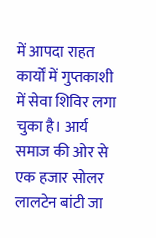में आपदा राहत कार्यों में गुप्तकाशी में सेवा शिविर लगा चुका है। आर्य समाज की ओर से एक हजार सोलर लालटेन बांटी जा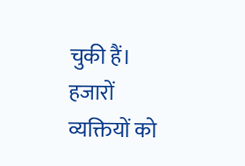चुकी हैं। हजारों व्यक्तियों को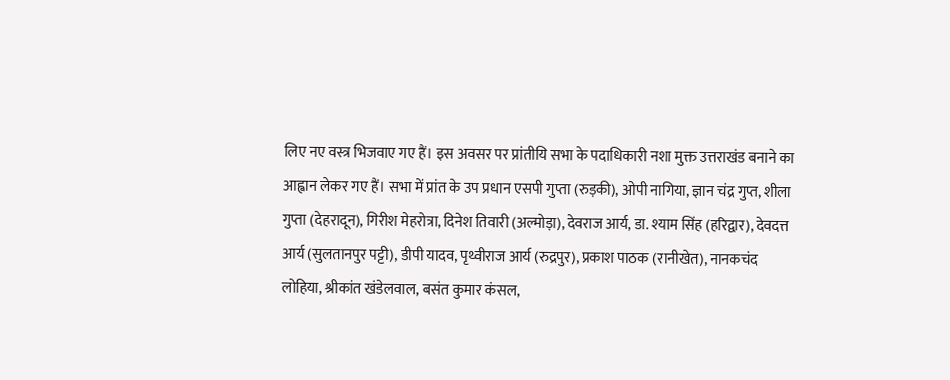लिए नए वस्त्र भिजवाए गए हैं। इस अवसर पर प्रांतीयि सभा के पदाधिकारी नशा मुक्त उत्तराखंड बनाने का आह्वान लेकर गए हैं। सभा में प्रांत के उप प्रधान एसपी गुप्ता (रुड़की), ओपी नागिया, ज्ञान चंद्र गुप्त, शीला गुप्ता (देहरादून), गिरीश मेहरोत्रा, दिनेश तिवारी (अल्मोड़ा), देवराज आर्य, डा. श्याम सिंह (हरिद्वार), देवदत्त आर्य (सुलतानपुर पट्टी), डीपी यादव, पृथ्वीराज आर्य (रुद्रपुर), प्रकाश पाठक (रानीखेत), नानकचंद लोहिया, श्रीकांत खंडेलवाल, बसंत कुमार कंसल,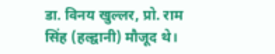डा. विनय खुल्लर, प्रो. राम सिंह (हल्द्वानी) मौजूद थे।